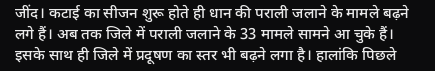जींद। कटाई का सीजन शुरू होते ही धान की पराली जलाने के मामले बढ़ने लगे हैं। अब तक जिले में पराली जलाने के 33 मामले सामने आ चुके हैं। इसके साथ ही जिले में प्रदूषण का स्तर भी बढ़ने लगा है। हालांकि पिछले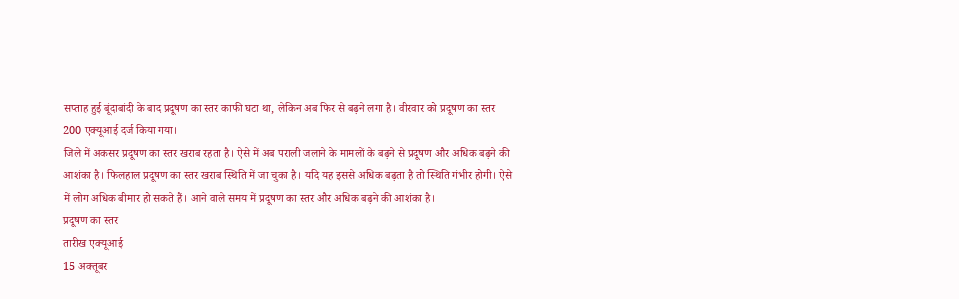सप्ताह हुई बूंदाबांदी के बाद प्रदूषण का स्तर काफी घटा था, लेकिन अब फिर से बढ़ने लगा है। वीरवार को प्रदूषण का स्तर 200 एक्यूआई दर्ज किया गया।
जिले में अकसर प्रदूषण का स्तर खराब रहता है। ऐसे में अब पराली जलाने के मामलों के बढ़ने से प्रदूषण और अधिक बढ़ने की आशंका है। फिलहाल प्रदूषण का स्तर खराब स्थिति में जा चुका है। यदि यह इससे अधिक बढ़ता है तो स्थिति गंभीर होगी। ऐसे में लोग अधिक बीमार हो सकते हैं। आने वाले समय में प्रदूषण का स्तर और अधिक बढ़ने की आशंका है।
प्रदूषण का स्तर
तारीख एक्यूआई
15 अक्तूबर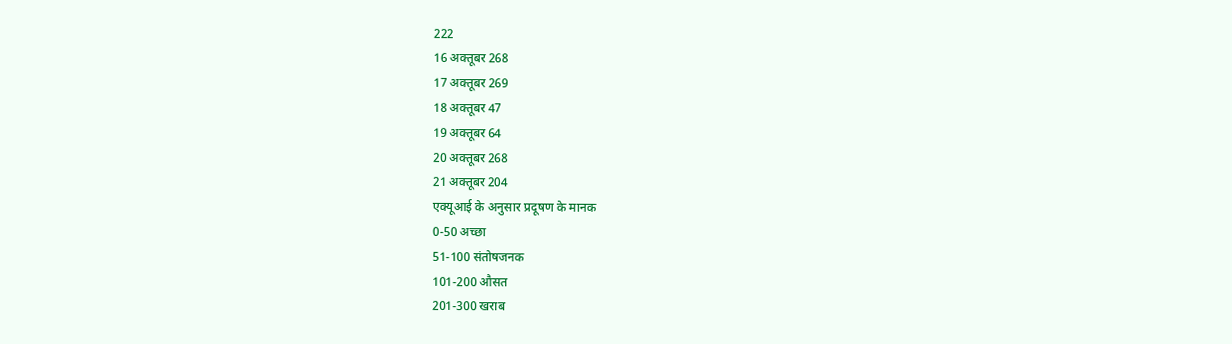222
16 अक्तूबर 268
17 अक्तूबर 269
18 अक्तूबर 47
19 अक्तूबर 64
20 अक्तूबर 268
21 अक्तूबर 204
एक्यूआई के अनुसार प्रदूषण के मानक
0-50 अच्छा
51-100 संतोषजनक
101-200 औसत
201-300 खराब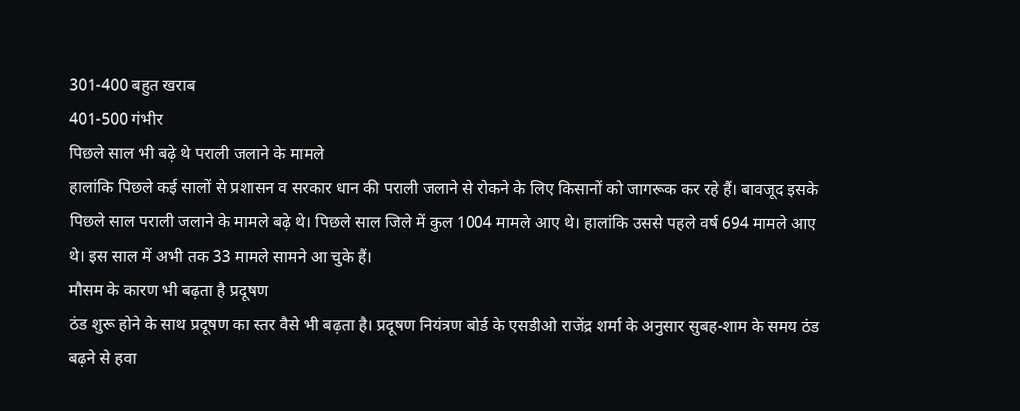301-400 बहुत खराब
401-500 गंभीर
पिछले साल भी बढ़े थे पराली जलाने के मामले
हालांकि पिछले कई सालों से प्रशासन व सरकार धान की पराली जलाने से रोकने के लिए किसानों को जागरूक कर रहे हैं। बावजूद इसके पिछले साल पराली जलाने के मामले बढ़े थे। पिछले साल जिले में कुल 1004 मामले आए थे। हालांकि उससे पहले वर्ष 694 मामले आए थे। इस साल में अभी तक 33 मामले सामने आ चुके हैं।
मौसम के कारण भी बढ़ता है प्रदूषण
ठंड शुरू होने के साथ प्रदूषण का स्तर वैसे भी बढ़ता है। प्रदूषण नियंत्रण बोर्ड के एसडीओ राजेंद्र शर्मा के अनुसार सुबह-शाम के समय ठंड बढ़ने से हवा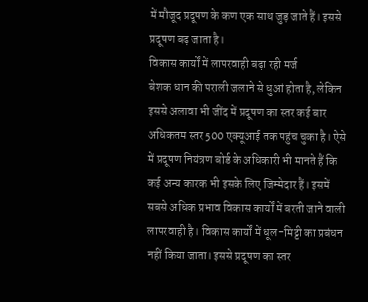में मौजूद प्रदूषण के कण एक साथ जुड़ जाते हैं। इससे प्रदूषण बढ़ जाता है।
विकास कार्यों में लापरवाही बढ़ा रही मर्ज
बेशक धान की पराली जलाने से धुआं होता है, लेकिन इससे अलावा भी जींद में प्रदूषण का स्तर कई बार अधिकतम स्तर 500 एक्यूआई तक पहुंच चुका है। ऐसे में प्रदूषण नियंत्रण बोर्ड के अधिकारी भी मानते हैं कि कई अन्य कारक भी इसके लिए जिम्मेदार हैं। इसमें सबसे अधिक प्रभाव विकास कार्यों में बरती जाने वाली लापरवाही है। विकास कार्यों में धूल-मिट्टी का प्रबंधन नहीं किया जाता। इससे प्रदूषण का स्तर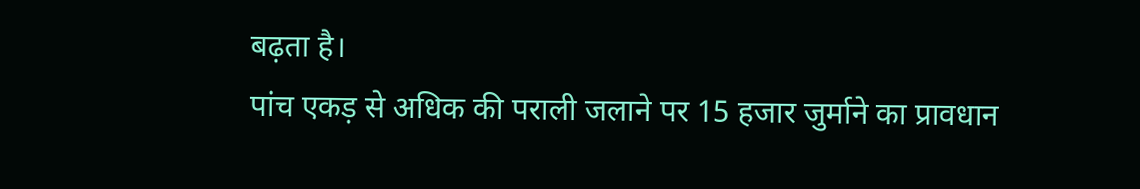बढ़ता है।
पांच एकड़ से अधिक की पराली जलाने पर 15 हजार जुर्माने का प्रावधान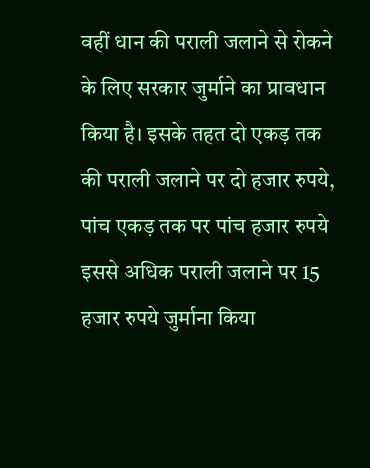वहीं धान की पराली जलाने से रोकने के लिए सरकार जुर्माने का प्रावधान किया है। इसके तहत दो एकड़ तक की पराली जलाने पर दो हजार रुपये, पांच एकड़ तक पर पांच हजार रुपये इससे अधिक पराली जलाने पर 15 हजार रुपये जुर्माना किया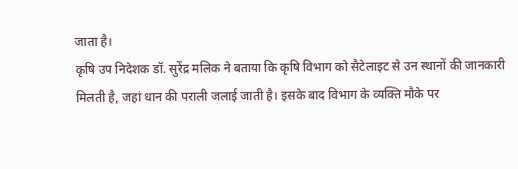जाता है।
कृषि उप निदेशक डॉ. सुरेंद्र मलिक ने बताया कि कृषि विभाग को सैटेलाइट से उन स्थानों की जानकारी मिलती है, जहां धान की पराली जलाई जाती है। इसके बाद विभाग के व्यक्ति मौके पर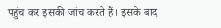पहुंच कर इसकी जांच करते हैं। इसके बाद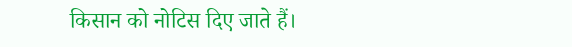किसान को नोटिस दिए जाते हैं।